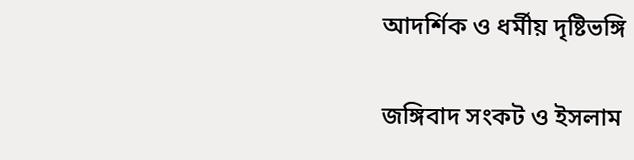আদর্শিক ও ধর্মীয় দৃষ্টিভঙ্গি

জঙ্গিবাদ সংকট ও ইসলাম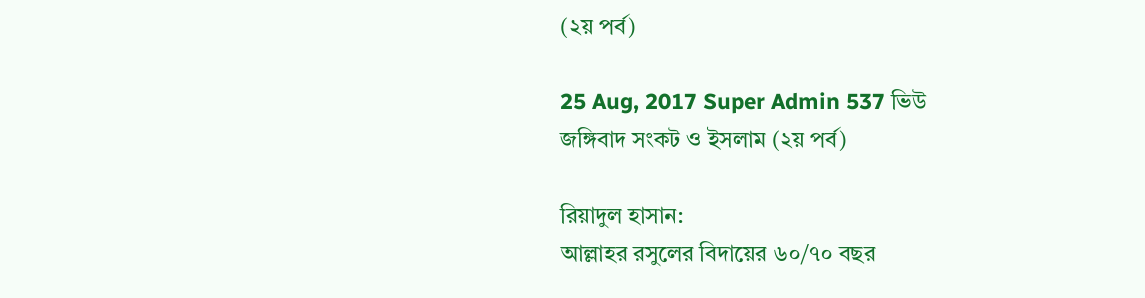(২য় পর্ব)

25 Aug, 2017 Super Admin 537 ভিউ
জঙ্গিবাদ সংকট ও ইসলাম (২য় পর্ব)

রিয়াদুল হাসান:
আল্লাহর রসুলের বিদায়ের ৬০/৭০ বছর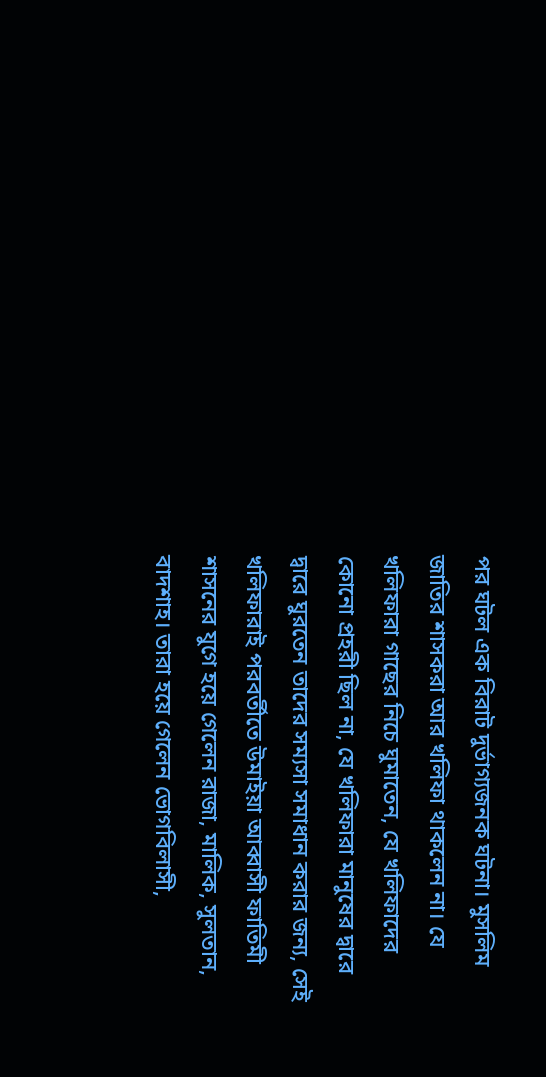পর ঘটল এক বিরাট দুর্ভাগ্যজনক ঘটনা। মুসলিম জাতির শাসকরা আর খলিফা থাকলেন না। যে খলিফারা গাছের নিচে ঘুমাতেন, যে খলিফাদের কোনো প্রহরী ছিল না, যে খলিফারা মানুষের দ্বারে দ্বারে ঘুরতেন তাদের সম্যসা সমাধান করার জন্য, সেই খলিফারাই পরবর্তীতে উমাইয়া আব্বাসী ফাতিমী শাসনের যুগে হয়ে গেলেন রাজা, মালিক, সুলতান, বাদশাহ। তারা হয়ে গেলেন ভোগবিলাসী,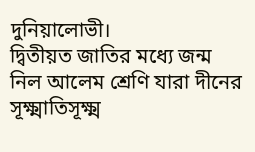দুনিয়ালোভী।
দ্বিতীয়ত জাতির মধ্যে জন্ম নিল আলেম শ্রেণি যারা দীনের সূক্ষ্মাতিসূক্ষ্ম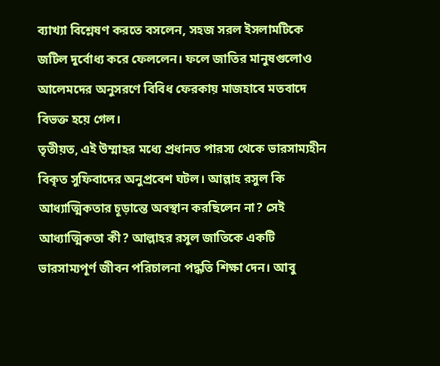ব্যাখ্যা বিশ্লেষণ করতে বসলেন, সহজ সরল ইসলামটিকে জটিল দুর্বোধ্য করে ফেললেন। ফলে জাতির মানুষগুলোও আলেমদের অনুসরণে বিবিধ ফেরকায় মাজহাবে মতবাদে বিভক্ত হয়ে গেল।
তৃতীয়ত, এই উম্মাহর মধ্যে প্রধানত পারস্য থেকে ভারসাম্যহীন বিকৃত সুফিবাদের অনুপ্রবেশ ঘটল। আল্লাহ রসুল কি আধ্যাত্মিকতার চূড়ান্তে অবস্থান করছিলেন না? সেই আধ্যাত্মিকতা কী? আল্লাহর রসুল জাতিকে একটি ভারসাম্যপূর্ণ জীবন পরিচালনা পদ্ধতি শিক্ষা দেন। আবু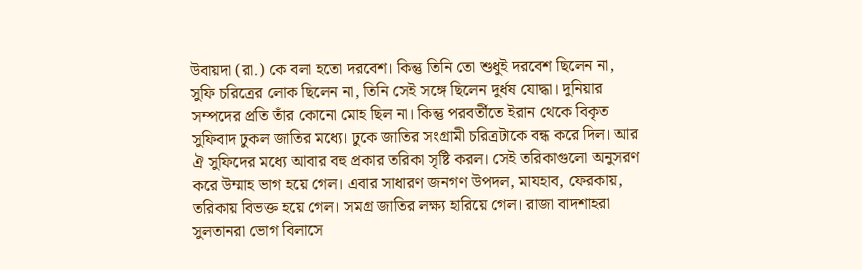উবায়দা (রা.) কে বলা হতো দরবেশ। কিন্তু তিনি তো শুধুই দরবেশ ছিলেন না, সুফি চরিত্রের লোক ছিলেন না, তিনি সেই সঙ্গে ছিলেন দুর্ধষ যোদ্ধা। দুনিয়ার সম্পদের প্রতি তাঁর কোনো মোহ ছিল না। কিন্তু পরবর্তীতে ইরান থেকে বিকৃত সুফিবাদ ঢুকল জাতির মধ্যে। ঢুকে জাতির সংগ্রামী চরিত্রটাকে বন্ধ করে দিল। আর ঐ সুফিদের মধ্যে আবার বহু প্রকার তরিকা সৃষ্টি করল। সেই তরিকাগুলো অনুসরণ করে উম্মাহ ভাগ হয়ে গেল। এবার সাধারণ জনগণ উপদল, মাযহাব, ফেরকায়, তরিকায় বিভক্ত হয়ে গেল। সমগ্র জাতির লক্ষ্য হারিয়ে গেল। রাজা বাদশাহরা সুলতানরা ভোগ বিলাসে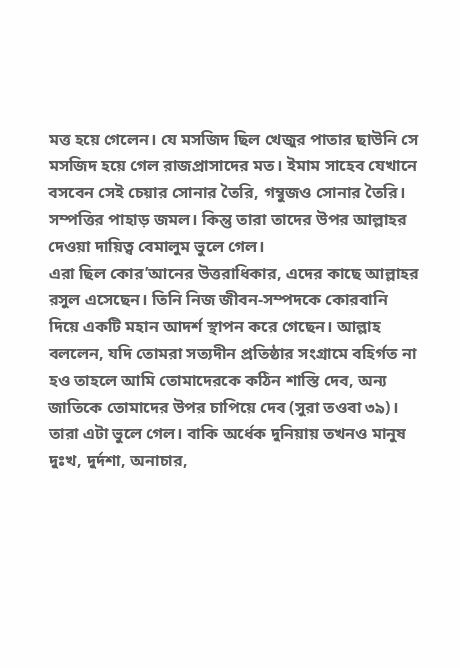মত্ত হয়ে গেলেন। যে মসজিদ ছিল খেজুর পাতার ছাউনি সে মসজিদ হয়ে গেল রাজপ্রাসাদের মত। ইমাম সাহেব যেখানে বসবেন সেই চেয়ার সোনার তৈরি, গম্বুজও সোনার তৈরি। সম্পত্তির পাহাড় জমল। কিন্তু তারা তাদের উপর আল্লাহর দেওয়া দায়িত্ব বেমালুম ভুলে গেল।
এরা ছিল কোর’আনের উত্তরাধিকার, এদের কাছে আল্লাহর রসুল এসেছেন। তিনি নিজ জীবন-সম্পদকে কোরবানি দিয়ে একটি মহান আদর্শ স্থাপন করে গেছেন। আল্লাহ বললেন, যদি তোমরা সত্যদীন প্রতিষ্ঠার সংগ্রামে বহির্গত না হও তাহলে আমি তোমাদেরকে কঠিন শাস্তি দেব, অন্য জাতিকে তোমাদের উপর চাপিয়ে দেব (সুরা তওবা ৩৯)। তারা এটা ভুলে গেল। বাকি অর্ধেক দুনিয়ায় তখনও মানুষ দুঃখ, দুর্দশা, অনাচার,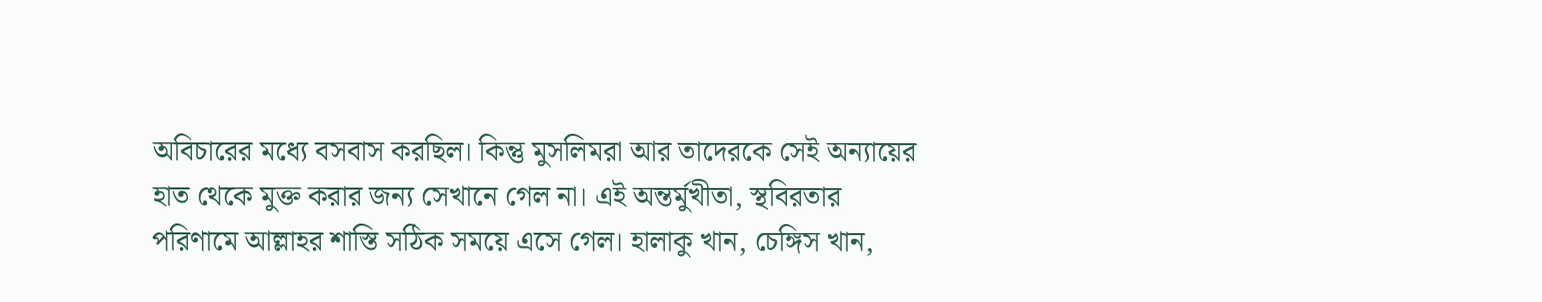অবিচারের মধ্যে বসবাস করছিল। কিন্তু মুসলিমরা আর তাদেরকে সেই অন্যায়ের হাত থেকে মুক্ত করার জন্য সেখানে গেল না। এই অন্তর্মুখীতা, স্থবিরতার পরিণামে আল্লাহর শাস্তি সঠিক সময়ে এসে গেল। হালাকু খান, চেঙ্গিস খান,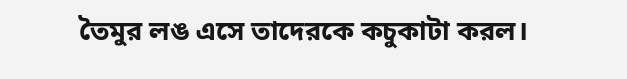তৈমুর লঙ এসে তাদেরকে কচুকাটা করল।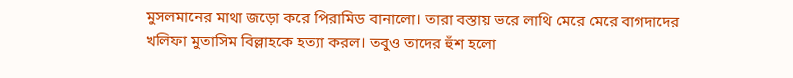মুসলমানের মাথা জড়ো করে পিরামিড বানালো। তারা বস্তায় ভরে লাথি মেরে মেরে বাগদাদের খলিফা মুতাসিম বিল্লাহকে হত্যা করল। তবুও তাদের হুঁশ হলো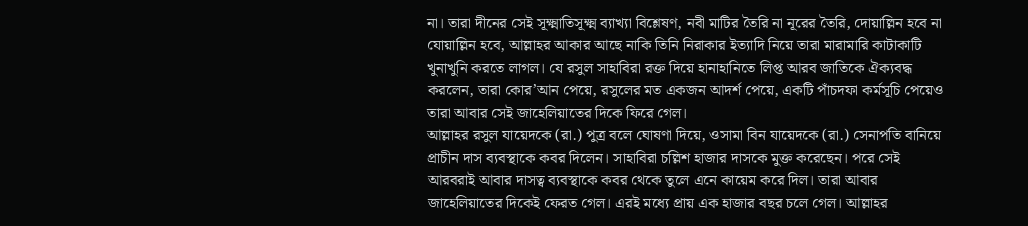না। তারা দীনের সেই সূক্ষ্মাতিসূক্ষ্ম ব্যাখ্যা বিশ্লেষণ, নবী মাটির তৈরি না নূরের তৈরি, দোয়াল্লিন হবে না যোয়াল্লিন হবে, আল্লাহর আকার আছে নাকি তিনি নিরাকার ইত্যাদি নিয়ে তারা মারামারি কাটাকাটি খুনাখুনি করতে লাগল। যে রসুল সাহাবিরা রক্ত দিয়ে হানাহানিতে লিপ্ত আরব জাতিকে ঐক্যবদ্ধ করলেন, তারা কোর’আন পেয়ে, রসুলের মত একজন আদর্শ পেয়ে, একটি পাঁচদফা কর্মসূচি পেয়েও তারা আবার সেই জাহেলিয়াতের দিকে ফিরে গেল।
আল্লাহর রসুল যায়েদকে (রা.) পুত্র বলে ঘোষণা দিয়ে, ওসামা বিন যায়েদকে (রা.) সেনাপতি বানিয়ে প্রাচীন দাস ব্যবস্থাকে কবর দিলেন। সাহাবিরা চল্লিশ হাজার দাসকে মুক্ত করেছেন। পরে সেই আরবরাই আবার দাসত্ব ব্যবস্থাকে কবর থেকে তুলে এনে কায়েম করে দিল। তারা আবার জাহেলিয়াতের দিকেই ফেরত গেল। এরই মধ্যে প্রায় এক হাজার বছর চলে গেল। আল্লাহর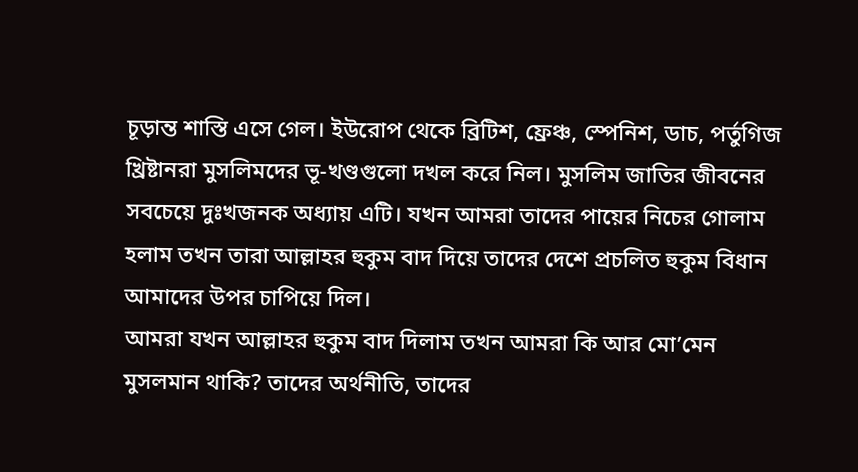চূড়ান্ত শাস্তি এসে গেল। ইউরোপ থেকে ব্রিটিশ, ফ্রেঞ্চ, স্পেনিশ, ডাচ, পর্তুগিজ খ্রিষ্টানরা মুসলিমদের ভূ-খণ্ডগুলো দখল করে নিল। মুসলিম জাতির জীবনের সবচেয়ে দুঃখজনক অধ্যায় এটি। যখন আমরা তাদের পায়ের নিচের গোলাম হলাম তখন তারা আল্লাহর হুকুম বাদ দিয়ে তাদের দেশে প্রচলিত হুকুম বিধান আমাদের উপর চাপিয়ে দিল।
আমরা যখন আল্লাহর হুকুম বাদ দিলাম তখন আমরা কি আর মো’মেন মুসলমান থাকি? তাদের অর্থনীতি, তাদের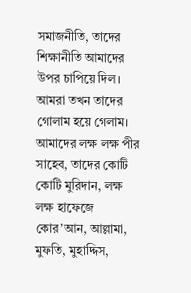সমাজনীতি, তাদের শিক্ষানীতি আমাদের উপর চাপিয়ে দিল। আমরা তখন তাদের গোলাম হয়ে গেলাম। আমাদের লক্ষ লক্ষ পীর সাহেব, তাদের কোটি কোটি মুরিদান, লক্ষ লক্ষ হাফেজে কোর’আন, আল্লামা, মুফতি, মুহাদ্দিস,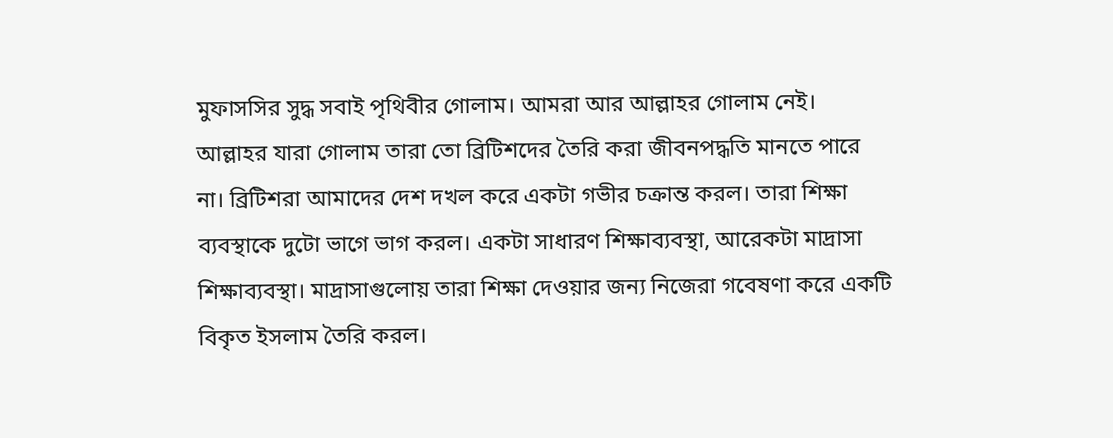মুফাসসির সুদ্ধ সবাই পৃথিবীর গোলাম। আমরা আর আল্লাহর গোলাম নেই। আল্লাহর যারা গোলাম তারা তো ব্রিটিশদের তৈরি করা জীবনপদ্ধতি মানতে পারে না। ব্রিটিশরা আমাদের দেশ দখল করে একটা গভীর চক্রান্ত করল। তারা শিক্ষা ব্যবস্থাকে দুটো ভাগে ভাগ করল। একটা সাধারণ শিক্ষাব্যবস্থা, আরেকটা মাদ্রাসা শিক্ষাব্যবস্থা। মাদ্রাসাগুলোয় তারা শিক্ষা দেওয়ার জন্য নিজেরা গবেষণা করে একটি বিকৃত ইসলাম তৈরি করল।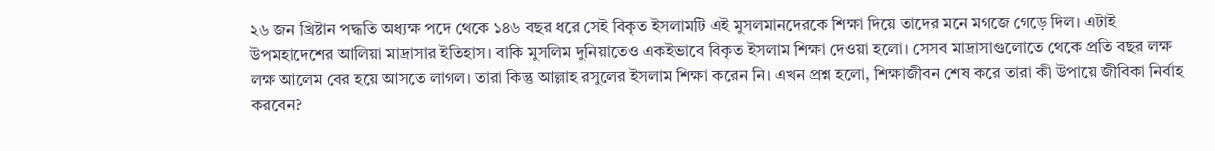২৬ জন খ্রিষ্টান পদ্ধতি অধ্যক্ষ পদে থেকে ১৪৬ বছর ধরে সেই বিকৃত ইসলামটি এই মুসলমানদেরকে শিক্ষা দিয়ে তাদের মনে মগজে গেড়ে দিল। এটাই উপমহাদেশের আলিয়া মাদ্রাসার ইতিহাস। বাকি মুসলিম দুনিয়াতেও একইভাবে বিকৃত ইসলাম শিক্ষা দেওয়া হলো। সেসব মাদ্রাসাগুলোতে থেকে প্রতি বছর লক্ষ লক্ষ আলেম বের হয়ে আসতে লাগল। তারা কিন্তু আল্লাহ রসুলের ইসলাম শিক্ষা করেন নি। এখন প্রশ্ন হলো, শিক্ষাজীবন শেষ করে তারা কী উপায়ে জীবিকা নির্বাহ করবেন?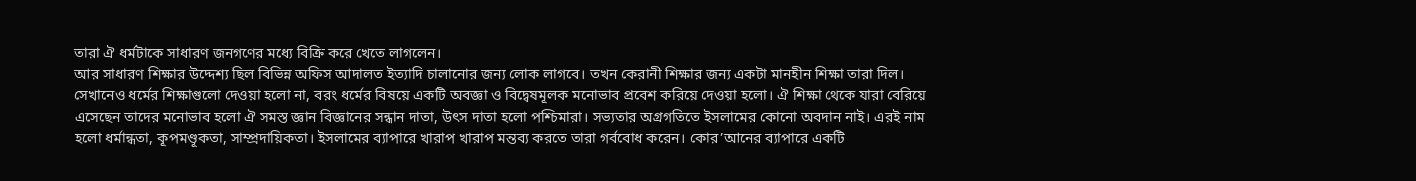তারা ঐ ধর্মটাকে সাধারণ জনগণের মধ্যে বিক্রি করে খেতে লাগলেন।
আর সাধারণ শিক্ষার উদ্দেশ্য ছিল বিভিন্ন অফিস আদালত ইত্যাদি চালানোর জন্য লোক লাগবে। তখন কেরানী শিক্ষার জন্য একটা মানহীন শিক্ষা তারা দিল। সেখানেও ধর্মের শিক্ষাগুলো দেওয়া হলো না, বরং ধর্মের বিষয়ে একটি অবজ্ঞা ও বিদ্বেষমূলক মনোভাব প্রবেশ করিয়ে দেওয়া হলো। ঐ শিক্ষা থেকে যারা বেরিয়ে এসেছেন তাদের মনোভাব হলো ঐ সমস্ত জ্ঞান বিজ্ঞানের সন্ধান দাতা, উৎস দাতা হলো পশ্চিমারা। সভ্যতার অগ্রগতিতে ইসলামের কোনো অবদান নাই। এরই নাম হলো ধর্মান্ধতা, কূপমণ্ডূকতা, সাম্প্রদায়িকতা। ইসলামের ব্যাপারে খারাপ খারাপ মন্তব্য করতে তারা গর্ববোধ করেন। কোর’আনের ব্যাপারে একটি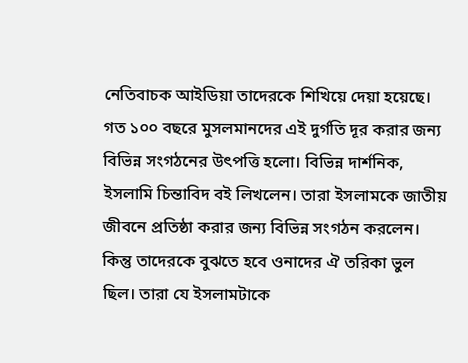নেতিবাচক আইডিয়া তাদেরকে শিখিয়ে দেয়া হয়েছে।
গত ১০০ বছরে মুসলমানদের এই দুর্গতি দূর করার জন্য বিভিন্ন সংগঠনের উৎপত্তি হলো। বিভিন্ন দার্শনিক, ইসলামি চিন্তাবিদ বই লিখলেন। তারা ইসলামকে জাতীয় জীবনে প্রতিষ্ঠা করার জন্য বিভিন্ন সংগঠন করলেন। কিন্তু তাদেরকে বুঝতে হবে ওনাদের ঐ তরিকা ভুল ছিল। তারা যে ইসলামটাকে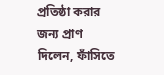প্রতিষ্ঠা করার জন্য প্রাণ দিলেন, ফাঁসিতে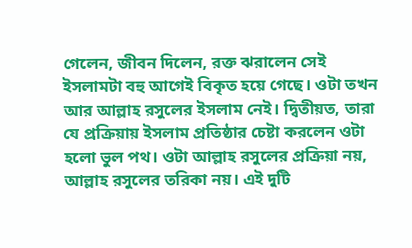গেলেন, জীবন দিলেন, রক্ত ঝরালেন সেই ইসলামটা বহু আগেই বিকৃত হয়ে গেছে। ওটা তখন আর আল্লাহ রসুলের ইসলাম নেই। দ্বিতীয়ত, তারা যে প্রক্রিয়ায় ইসলাম প্রতিষ্ঠার চেষ্টা করলেন ওটা হলো ভুল পথ। ওটা আল্লাহ রসুলের প্রক্রিয়া নয়, আল্লাহ রসুলের তরিকা নয়। এই দুটি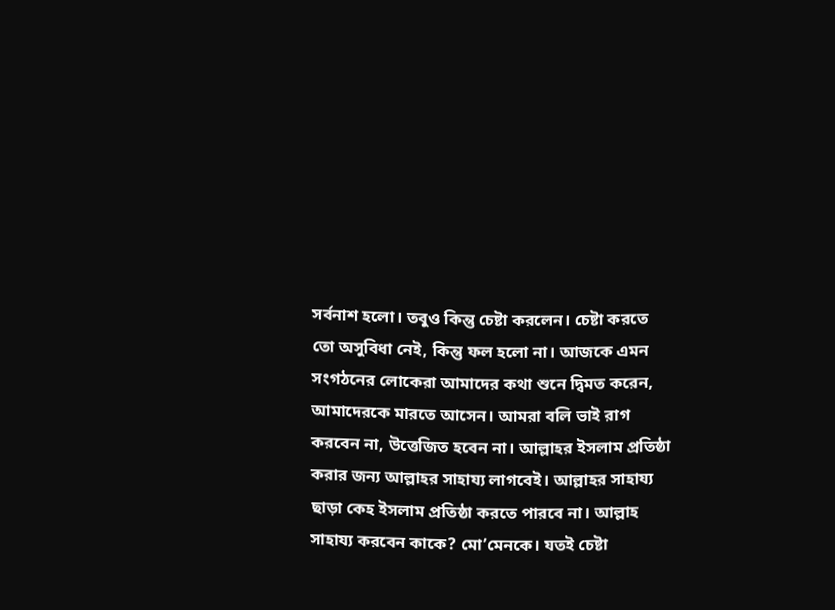সর্বনাশ হলো। তবুও কিন্তু চেষ্টা করলেন। চেষ্টা করতে তো অসুবিধা নেই, কিন্তু ফল হলো না। আজকে এমন সংগঠনের লোকেরা আমাদের কথা শুনে দ্বিমত করেন, আমাদেরকে মারতে আসেন। আমরা বলি ভাই রাগ করবেন না, উত্তেজিত হবেন না। আল্লাহর ইসলাম প্রতিষ্ঠা করার জন্য আল্লাহর সাহায্য লাগবেই। আল্লাহর সাহায্য ছাড়া কেহ ইসলাম প্রতিষ্ঠা করতে পারবে না। আল্লাহ সাহায্য করবেন কাকে? মো’মেনকে। যতই চেষ্টা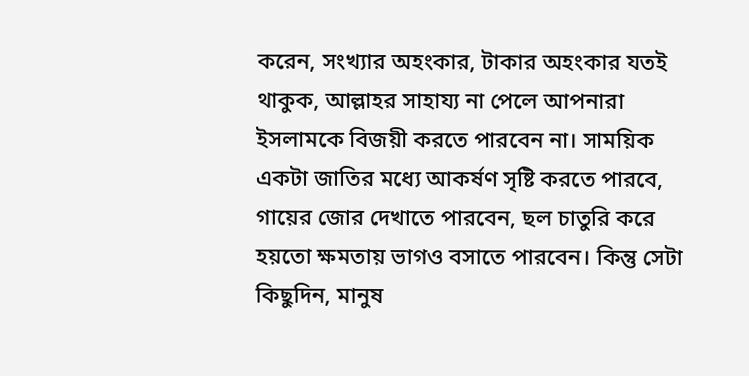করেন, সংখ্যার অহংকার, টাকার অহংকার যতই থাকুক, আল্লাহর সাহায্য না পেলে আপনারা ইসলামকে বিজয়ী করতে পারবেন না। সাময়িক একটা জাতির মধ্যে আকর্ষণ সৃষ্টি করতে পারবে, গায়ের জোর দেখাতে পারবেন, ছল চাতুরি করে হয়তো ক্ষমতায় ভাগও বসাতে পারবেন। কিন্তু সেটা কিছুদিন, মানুষ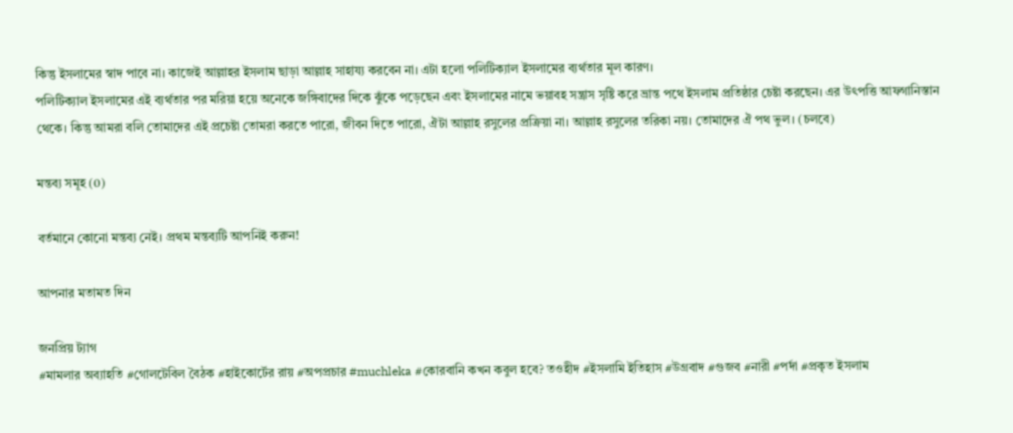কিন্তু ইসলামের স্বাদ পাবে না। কাজেই আল্লাহর ইসলাম ছাড়া আল্লাহ সাহায্য করবেন না। এটা হলো পলিটিক্যাল ইসলামের ব্যর্থতার মূল কারণ।
পলিটিক্যাল ইসলামের এই ব্যর্থতার পর মরিয়া হয়ে অনেকে জঙ্গিবাদের দিকে ঝুঁকে পড়েছেন এবং ইসলামের নামে ভয়াবহ সন্ত্রাস সৃষ্টি করে ভ্রান্ত পথে ইসলাম প্রতিষ্ঠার চেষ্টা করছেন। এর উৎপত্তি আফগানিস্তান থেকে। কিন্তু আমরা বলি তোমাদের এই প্রচেষ্টা তোমরা করতে পারো, জীবন দিতে পারো, ঐটা আল্লাহ রসুলের প্রক্রিয়া না। আল্লাহ রসুলের তরিকা নয়। তোমাদের ঐ পথ ভুল। (চলবে)

মন্তব্য সমূহ (0)

বর্তমানে কোনো মন্তব্য নেই। প্রথম মন্তব্যটি আপনিই করুন!

আপনার মতামত দিন

জনপ্রিয় ট্যাগ
#মামলার অব্যাহতি #গোলটেবিল বৈঠক #হাইকোর্টের রায় #অপপ্রচার #muchleka #কোরবানি কখন কবুল হবে? তওহীদ #ইসলামি ইতিহাস #উগ্রবাদ #গুজব #নারী #পর্দা #প্রকৃত ইসলাম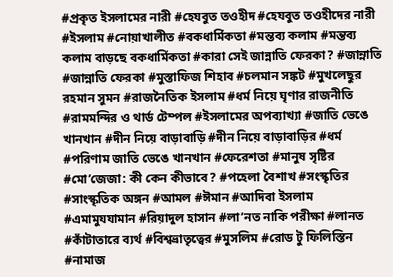#প্রকৃত ইসলামের নারী #হেযবুত তওহীদ #হেযবুত তওহীদের নারী #ইসলাম #নোয়াখালীত #বকধার্মিকতা #মন্তব্য কলাম #মন্তব্য কলাম বাড়ছে বকধার্মিকতা #কারা সেই জান্নাতি ফেরকা? #জান্নাতি #জান্নাতি ফেরকা #মুস্তাফিজ শিহাব #চলমান সঙ্কট #মুখলেছুর রহমান সুমন #রাজনৈতিক ইসলাম #ধর্ম নিয়ে ঘৃণার রাজনীতি #রামমন্দির ও থার্ড টেম্পল #ইসলামের অপব্যাখ্যা #জাতি ভেঙে খানখান #দীন নিয়ে বাড়াবাড়ি #দীন নিয়ে বাড়াবাড়ির #ধর্ম #পরিণাম জাতি ভেঙে খানখান #ফেরেশতা #মানুষ সৃষ্টির #মো’জেজা: কী কেন কীভাবে? #পহেলা বৈশাখ #সংস্কৃতির #সাংস্কৃতিক অঙ্গন #আমল #ঈমান #আদিবা ইসলাম #এমামুযযামান #রিয়াদুল হাসান #লা’নত নাকি পরীক্ষা #লানত #কাঁটাতারে ব্যর্থ #বিশ্বভ্রাতৃত্বের #মুসলিম #রোড টু ফিলিস্তিন #নামাজ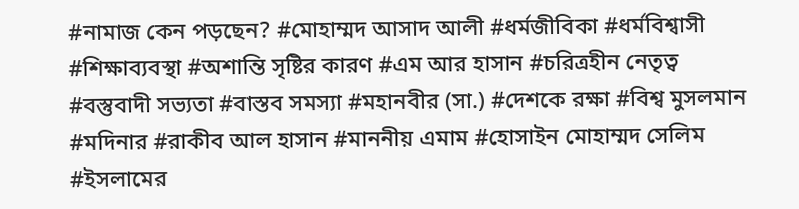#নামাজ কেন পড়ছেন? #মোহাম্মদ আসাদ আলী #ধর্মজীবিকা #ধর্মবিশ্বাসী #শিক্ষাব্যবস্থা #অশান্তি সৃষ্টির কারণ #এম আর হাসান #চরিত্রহীন নেতৃত্ব #বস্তুবাদী সভ্যতা #বাস্তব সমস্যা #মহানবীর (সা.) #দেশকে রক্ষা #বিশ্ব মুসলমান #মদিনার #রাকীব আল হাসান #মাননীয় এমাম #হোসাইন মোহাম্মদ সেলিম #ইসলামের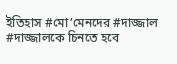ইতিহাস #মো’মেনদের #দাজ্জাল #দাজ্জালকে চিনতে হবে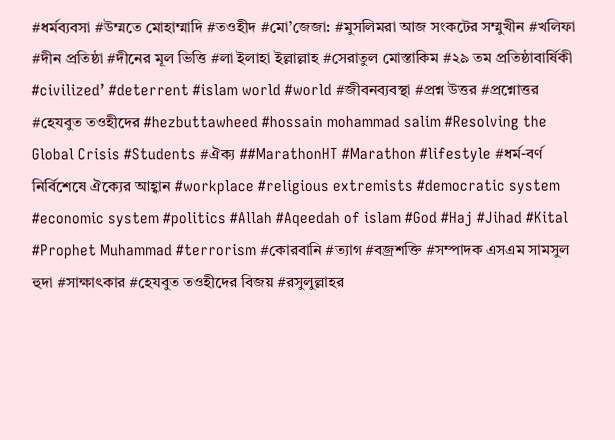#ধর্মব্যবসা #উম্মতে মোহাম্মাদি #তওহীদ #মো’জেজা: #মুসলিমরা আজ সংকটের সম্মুখীন #খলিফা #দীন প্রতিষ্ঠা #দীনের মূল ভিত্তি #লা ইলাহা ইল্লাল্লাহ #সেরাতুল মোস্তাকিম #২৯ তম প্রতিষ্ঠাবার্ষিকী #civilized’ #deterrent #islam world #world #জীবনব্যবস্থা #প্রশ্ন উত্তর #প্রশ্নোত্তর #হেযবুত তওহীদের #hezbuttawheed #hossain mohammad salim #Resolving the Global Crisis #Students #ঐক্য ##MarathonHT #Marathon #lifestyle #ধর্ম-বর্ণ নির্বিশেষে ঐক্যের আহ্বান #workplace #religious extremists #democratic system #economic system #politics #Allah #Aqeedah of islam #God #Haj #Jihad #Kital #Prophet Muhammad #terrorism #কোরবানি #ত্যাগ #বজ্রশক্তি #সম্পাদক এসএম সামসুল হুদা #সাক্ষাৎকার #হেযবুত তওহীদের বিজয় #রসুলুল্লাহর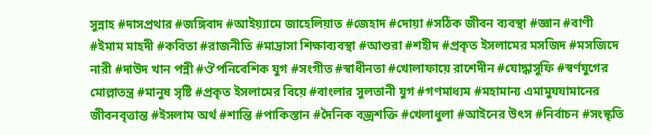সুন্নাহ #দাসপ্রথার #জঙ্গিবাদ #আইয়্যামে জাহেলিয়াত #জেহাদ #দোয়া #সঠিক জীবন ব্যবস্থা #জ্ঞান #বাণী #ইমাম মাহদী #কবিতা #রাজনীতি #মাদ্রাসা শিক্ষাব্যবস্থা #আশুরা #শহীদ #প্রকৃত ইসলামের মসজিদ #মসজিদে নারী #দাউদ খান পন্নী #ঔপনিবেশিক যুগ #সংগীত #স্বাধীনতা #খোলাফায়ে রাশেদীন #যোদ্ধাসুফি #স্বর্ণযুগের মোল্লাতন্ত্র #মানুষ সৃষ্টি #প্রকৃত ইসলামের বিয়ে #বাংলার সুলতানী যুগ #গণমাধ্যম #মহামান্য এমামুযযামানের জীবনবৃত্তান্ত #ইসলাম অর্থ #শান্তি #পাকিস্তান #দৈনিক বজ্রশক্তি #খেলাধুলা #আইনের উৎস #নির্বাচন #সংস্কৃতি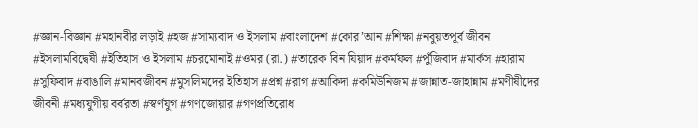#জ্ঞান-বিজ্ঞান #মহানবীর লড়াই #হজ #সাম্যবাদ ও ইসলাম #বাংলাদেশ #কোর’আন #শিক্ষা #নবুয়তপূর্ব জীবন #ইসলামবিদ্বেষী #ইতিহাস ও ইসলাম #চরমোনাই #ওমর (রা.) #তারেক বিন যিয়াদ #কর্মফল #পুঁজিবাদ #মার্কস #হারাম #সুফিবাদ #বাঙালি #মানবজীবন #মুসলিমদের ইতিহাস #প্রশ্ন #রাগ #আকিদা #কমিউনিজম #জান্নাত-জাহান্নাম #মণীষীদের জীবনী #মধ্যযুগীয় বর্বরতা #স্বর্ণযুগ #গণজোয়ার #গণপ্রতিরোধ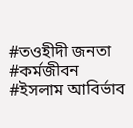#তওহীদী জনতা #কর্মজীবন #ইসলাম আবির্ভাব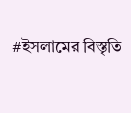#ইসলামের বিস্তৃতি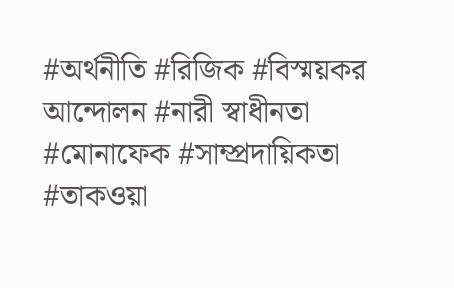#অর্থনীতি #রিজিক #বিস্ময়কর আন্দোলন #নারী স্বাধীনতা #মোনাফেক #সাম্প্রদায়িকতা #তাকওয়া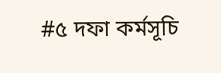#৫ দফা কর্মসূচি